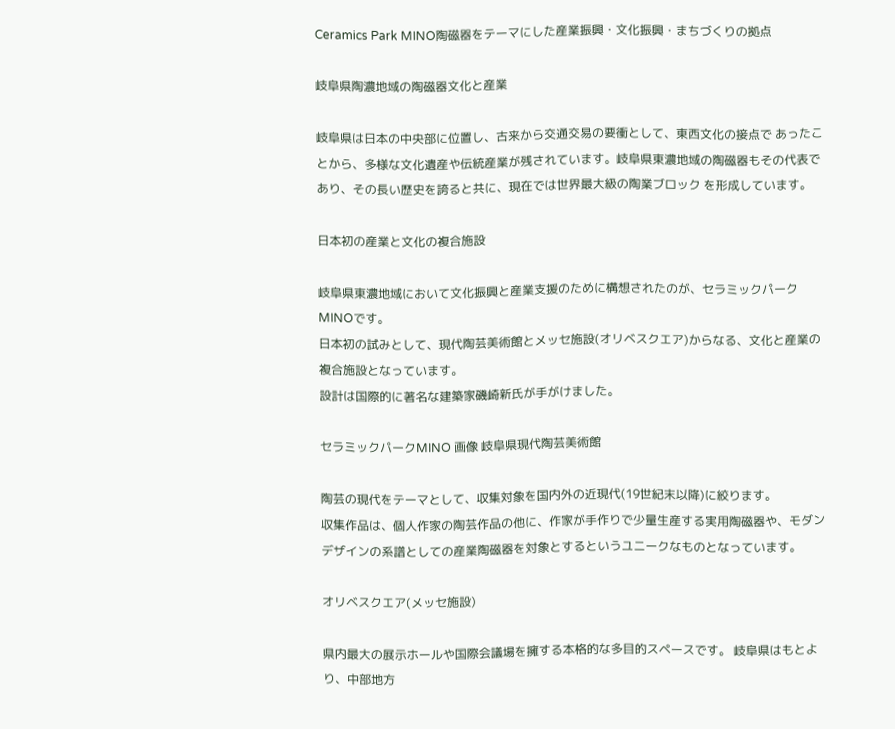Ceramics Park MINO陶磁器をテーマにした産業振興・文化振興・まちづくりの拠点

岐阜県陶濃地域の陶磁器文化と産業

岐阜県は日本の中央部に位置し、古来から交通交易の要衝として、東西文化の接点で あったことから、多様な文化遺産や伝統産業が残されています。岐阜県東濃地域の陶磁器もその代表であり、その長い歴史を誇ると共に、現在では世界最大級の陶業ブロック を形成しています。

日本初の産業と文化の複合施設

岐阜県東濃地域において文化振興と産業支援のために構想されたのが、セラミックパークMINOです。
日本初の試みとして、現代陶芸美術館とメッセ施設(オリベスクエア)からなる、文化と産業の複合施設となっています。
設計は国際的に著名な建築家磯崎新氏が手がけました。

セラミックパークMINO 画像 岐阜県現代陶芸美術館

陶芸の現代をテーマとして、収集対象を国内外の近現代(19世紀末以降)に絞ります。
収集作品は、個人作家の陶芸作品の他に、作家が手作りで少量生産する実用陶磁器や、モダンデザインの系譜としての産業陶磁器を対象とするというユニークなものとなっています。

オリベスクエア(メッセ施設)

県内最大の展示ホールや国際会議場を擁する本格的な多目的スペースです。 岐阜県はもとより、中部地方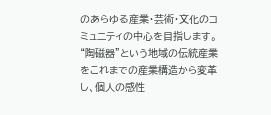のあらゆる産業・芸術・文化のコミュニティの中心を目指します。
“陶磁器”という地域の伝統産業をこれまでの産業構造から変革し、個人の感性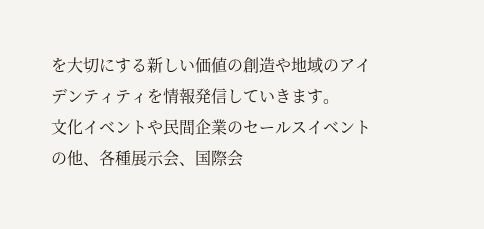を大切にする新しい価値の創造や地域のアイデンティティを情報発信していきます。
文化イベントや民間企業のセールスイベントの他、各種展示会、国際会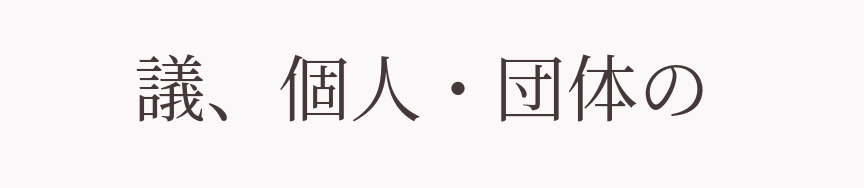議、個人・団体の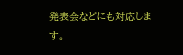発表会などにも対応します。